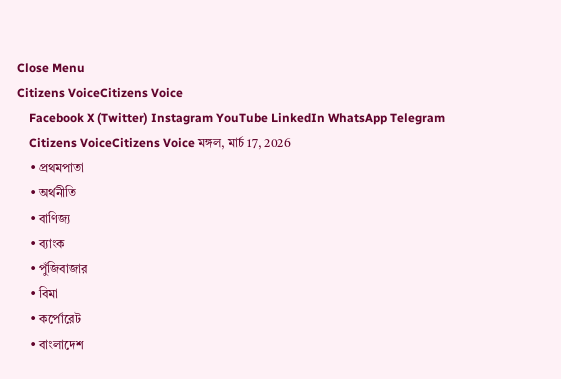Close Menu
Citizens VoiceCitizens Voice
    Facebook X (Twitter) Instagram YouTube LinkedIn WhatsApp Telegram
    Citizens VoiceCitizens Voice মঙ্গল, মার্চ 17, 2026
    • প্রথমপাতা
    • অর্থনীতি
    • বাণিজ্য
    • ব্যাংক
    • পুঁজিবাজার
    • বিমা
    • কর্পোরেট
    • বাংলাদেশ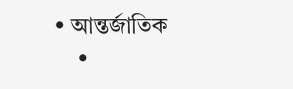• আন্তর্জাতিক
    •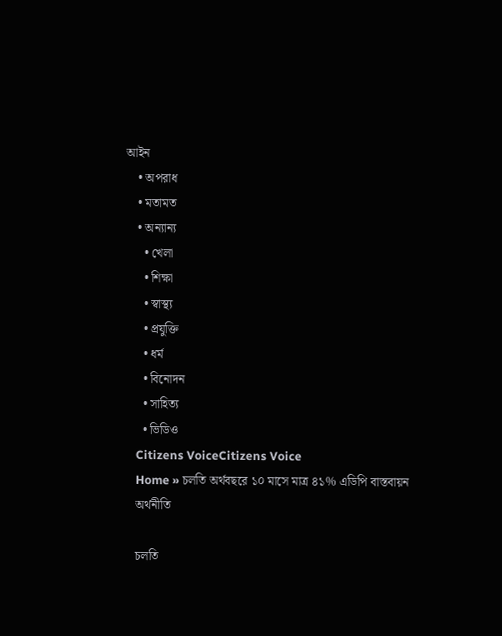আইন
    • অপরাধ
    • মতামত
    • অন্যান্য
      • খেলা
      • শিক্ষা
      • স্বাস্থ্য
      • প্রযুক্তি
      • ধর্ম
      • বিনোদন
      • সাহিত্য
      • ভিডিও
    Citizens VoiceCitizens Voice
    Home » চলতি অর্থবছরে ১০ মাসে মাত্র ৪১% এডিপি বাস্তবায়ন
    অর্থনীতি

    চলতি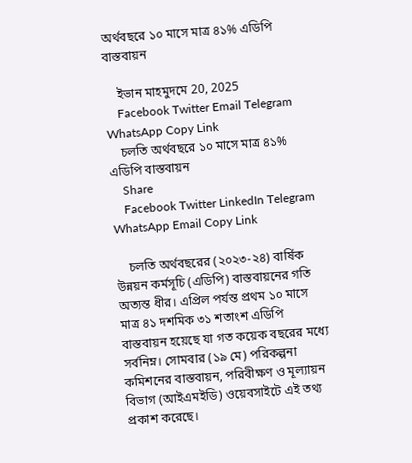অর্থবছরে ১০ মাসে মাত্র ৪১% এডিপি বাস্তবায়ন

    ইভান মাহমুদমে 20, 2025
    Facebook Twitter Email Telegram WhatsApp Copy Link
    চলতি অর্থবছরে ১০ মাসে মাত্র ৪১% এডিপি বাস্তবায়ন
    Share
    Facebook Twitter LinkedIn Telegram WhatsApp Email Copy Link

    চলতি অর্থবছরের (২০২৩-২৪) বার্ষিক উন্নয়ন কর্মসূচি (এডিপি) বাস্তবায়নের গতি অত্যন্ত ধীর। এপ্রিল পর্যন্ত প্রথম ১০ মাসে মাত্র ৪১ দশমিক ৩১ শতাংশ এডিপি বাস্তবায়ন হয়েছে যা গত কয়েক বছরের মধ্যে সর্বনিম্ন। সোমবার (১৯ মে) পরিকল্পনা কমিশনের বাস্তবায়ন, পরিবীক্ষণ ও মূল্যায়ন বিভাগ (আইএমইডি) ওয়েবসাইটে এই তথ্য প্রকাশ করেছে।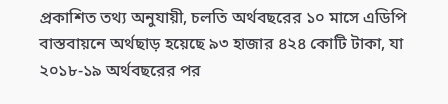প্রকাশিত তথ্য অনুযায়ী, চলতি অর্থবছরের ১০ মাসে এডিপি বাস্তবায়নে অর্থছাড় হয়েছে ৯৩ হাজার ৪২৪ কোটি টাকা, যা ২০১৮-১৯ অর্থবছরের পর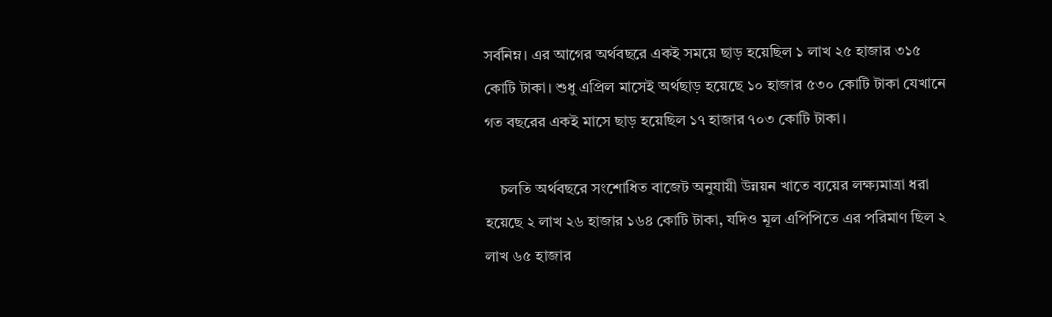সর্বনিম্ন। এর আগের অর্থবছরে একই সময়ে ছাড় হয়েছিল ১ লাখ ২৫ হাজার ৩১৫ কোটি টাকা। শুধু এপ্রিল মাসেই অর্থছাড় হয়েছে ১০ হাজার ৫৩০ কোটি টাকা যেখানে গত বছরের একই মাসে ছাড় হয়েছিল ১৭ হাজার ৭০৩ কোটি টাকা।

    চলতি অর্থবছরে সংশোধিত বাজেট অনুযায়ী উন্নয়ন খাতে ব্যয়ের লক্ষ্যমাত্রা ধরা হয়েছে ২ লাখ ২৬ হাজার ১৬৪ কোটি টাকা, যদিও মূল এপিপিতে এর পরিমাণ ছিল ২ লাখ ৬৫ হাজার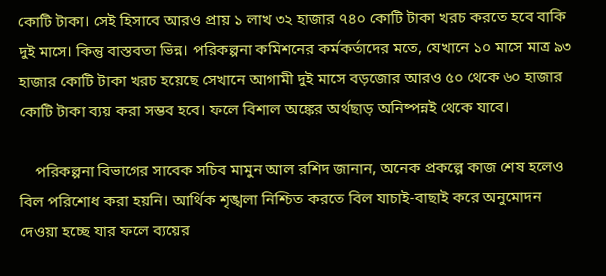কোটি টাকা। সেই হিসাবে আরও প্রায় ১ লাখ ৩২ হাজার ৭৪০ কোটি টাকা খরচ করতে হবে বাকি দুই মাসে। কিন্তু বাস্তবতা ভিন্ন। পরিকল্পনা কমিশনের কর্মকর্তাদের মতে, যেখানে ১০ মাসে মাত্র ৯৩ হাজার কোটি টাকা খরচ হয়েছে সেখানে আগামী দুই মাসে বড়জোর আরও ৫০ থেকে ৬০ হাজার কোটি টাকা ব্যয় করা সম্ভব হবে। ফলে বিশাল অঙ্কের অর্থছাড় অনিষ্পন্নই থেকে যাবে।

    পরিকল্পনা বিভাগের সাবেক সচিব মামুন আল রশিদ জানান, অনেক প্রকল্পে কাজ শেষ হলেও বিল পরিশোধ করা হয়নি। আর্থিক শৃঙ্খলা নিশ্চিত করতে বিল যাচাই-বাছাই করে অনুমোদন দেওয়া হচ্ছে যার ফলে ব্যয়ের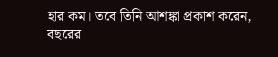হার কম। তবে তিনি আশঙ্কা প্রকাশ করেন, বছরের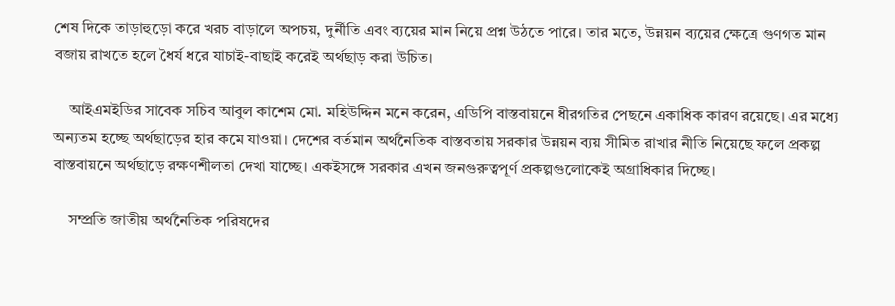শেষ দিকে তাড়াহুড়ো করে খরচ বাড়ালে অপচয়, দুর্নীতি এবং ব্যয়ের মান নিয়ে প্রশ্ন উঠতে পারে। তার মতে, উন্নয়ন ব্যয়ের ক্ষেত্রে গুণগত মান বজায় রাখতে হলে ধৈর্য ধরে যাচাই-বাছাই করেই অর্থছাড় করা উচিত।

    আইএমইডির সাবেক সচিব আবুল কাশেম মো. মহিউদ্দিন মনে করেন, এডিপি বাস্তবায়নে ধীরগতির পেছনে একাধিক কারণ রয়েছে। এর মধ্যে অন্যতম হচ্ছে অর্থছাড়ের হার কমে যাওয়া। দেশের বর্তমান অর্থনৈতিক বাস্তবতায় সরকার উন্নয়ন ব্যয় সীমিত রাখার নীতি নিয়েছে ফলে প্রকল্প বাস্তবায়নে অর্থছাড়ে রক্ষণশীলতা দেখা যাচ্ছে। একইসঙ্গে সরকার এখন জনগুরুত্বপূর্ণ প্রকল্পগুলোকেই অগ্রাধিকার দিচ্ছে।

    সম্প্রতি জাতীয় অর্থনৈতিক পরিষদের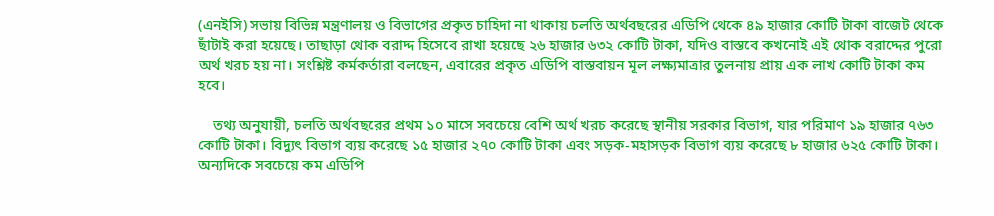(এনইসি) সভায় বিভিন্ন মন্ত্রণালয় ও বিভাগের প্রকৃত চাহিদা না থাকায় চলতি অর্থবছরের এডিপি থেকে ৪৯ হাজার কোটি টাকা বাজেট থেকে ছাঁটাই করা হয়েছে। তাছাড়া থোক বরাদ্দ হিসেবে রাখা হয়েছে ২৬ হাজার ৬৩২ কোটি টাকা, যদিও বাস্তবে কখনোই এই থোক বরাদ্দের পুরো অর্থ খরচ হয় না। সংশ্লিষ্ট কর্মকর্তারা বলছেন, এবারের প্রকৃত এডিপি বাস্তবায়ন মূল লক্ষ্যমাত্রার তুলনায় প্রায় এক লাখ কোটি টাকা কম হবে।

    তথ্য অনুযায়ী, চলতি অর্থবছরের প্রথম ১০ মাসে সবচেয়ে বেশি অর্থ খরচ করেছে স্থানীয় সরকার বিভাগ, যার পরিমাণ ১৯ হাজার ৭৬৩ কোটি টাকা। বিদ্যুৎ বিভাগ ব্যয় করেছে ১৫ হাজার ২৭০ কোটি টাকা এবং সড়ক-মহাসড়ক বিভাগ ব্যয় করেছে ৮ হাজার ৬২৫ কোটি টাকা। অন্যদিকে সবচেয়ে কম এডিপি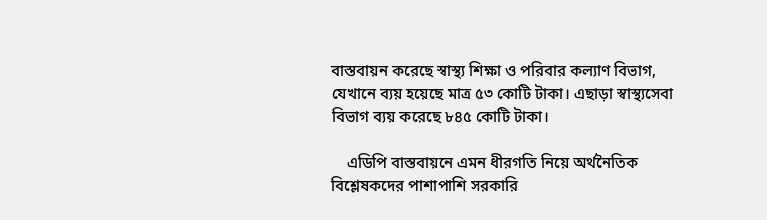বাস্তবায়ন করেছে স্বাস্থ্য শিক্ষা ও পরিবার কল্যাণ বিভাগ, যেখানে ব্যয় হয়েছে মাত্র ৫৩ কোটি টাকা। এছাড়া স্বাস্থ্যসেবা বিভাগ ব্যয় করেছে ৮৪৫ কোটি টাকা।

    এডিপি বাস্তবায়নে এমন ধীরগতি নিয়ে অর্থনৈতিক বিশ্লেষকদের পাশাপাশি সরকারি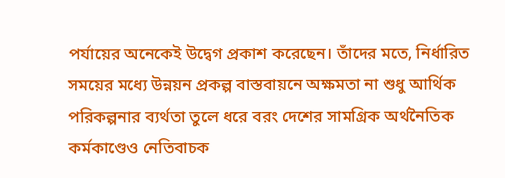পর্যায়ের অনেকেই উদ্বেগ প্রকাশ করেছেন। তাঁদের মতে, নির্ধারিত সময়ের মধ্যে উন্নয়ন প্রকল্প বাস্তবায়নে অক্ষমতা না শুধু আর্থিক পরিকল্পনার ব্যর্থতা তুলে ধরে বরং দেশের সামগ্রিক অর্থনৈতিক কর্মকাণ্ডেও নেতিবাচক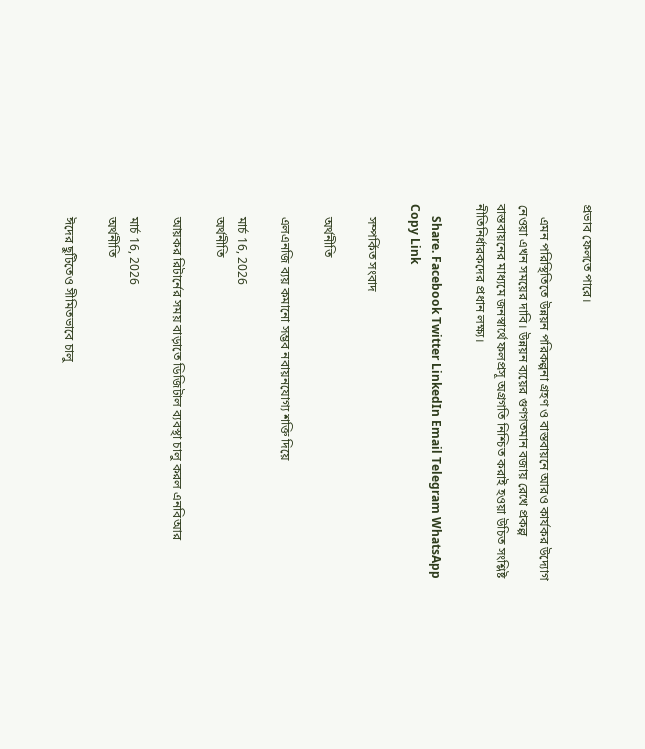প্রভাব ফেলতে পারে।

    এমন পরিস্থিতিতে উন্নয়ন পরিকল্পনা গ্রহণ ও বাস্তবায়নে আরও কার্যকর উদ্যোগ নেওয়া এখন সময়ের দাবি। উন্নয়ন ব্যয়ের গুণগতমান বজায় রেখে প্রকল্প বাস্তবায়নের মাধ্যমে জনস্বার্থে ফলপ্রসূ অগ্রগতি নিশ্চিত করাই হওয়া উচিত সংশ্লিষ্ট নীতিনির্ধারকদের প্রধান লক্ষ্য।

    Share. Facebook Twitter LinkedIn Email Telegram WhatsApp Copy Link

    সম্পর্কিত সংবাদ

    অর্থনীতি

    এলএনজি ব্যয় কমানো সম্ভব নবায়নযোগ্য শক্তি দিয়ে

    মার্চ 16, 2026
    অর্থনীতি

    আয়কর রিটার্নের সময় বাড়াতে ডিজিটাল ব্যবস্থা চালু করল এনবিআর

    মার্চ 16, 2026
    অর্থনীতি

    ঈদের ছুটিতেও সীমিতভাবে চালু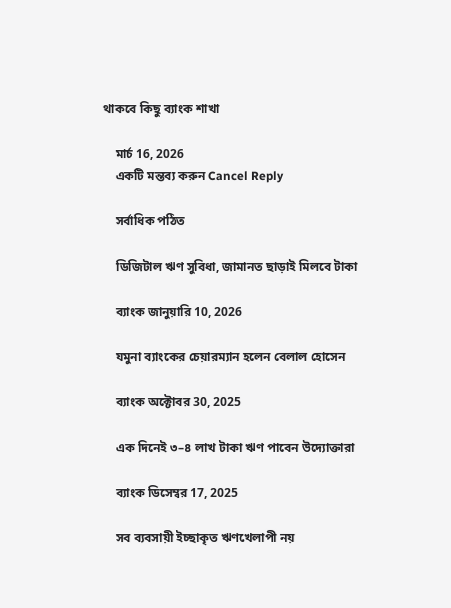থাকবে কিছু ব্যাংক শাখা

    মার্চ 16, 2026
    একটি মন্তব্য করুন Cancel Reply

    সর্বাধিক পঠিত

    ডিজিটাল ঋণ সুবিধা, জামানত ছাড়াই মিলবে টাকা

    ব্যাংক জানুয়ারি 10, 2026

    যমুনা ব্যাংকের চেয়ারম্যান হলেন বেলাল হোসেন

    ব্যাংক অক্টোবর 30, 2025

    এক দিনেই ৩–৪ লাখ টাকা ঋণ পাবেন উদ্যোক্তারা

    ব্যাংক ডিসেম্বর 17, 2025

    সব ব্যবসায়ী ইচ্ছাকৃত ঋণখেলাপী নয়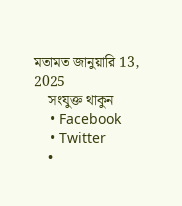মতামত জানুয়ারি 13, 2025
    সংযুক্ত থাকুন
    • Facebook
    • Twitter
    •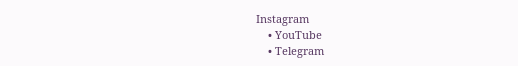Instagram
    • YouTube
    • Telegram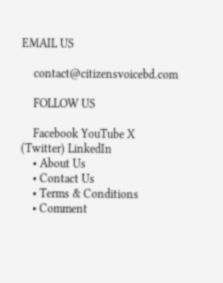EMAIL US

    contact@citizensvoicebd.com

    FOLLOW US

    Facebook YouTube X (Twitter) LinkedIn
    • About Us
    • Contact Us
    • Terms & Conditions
    • Comment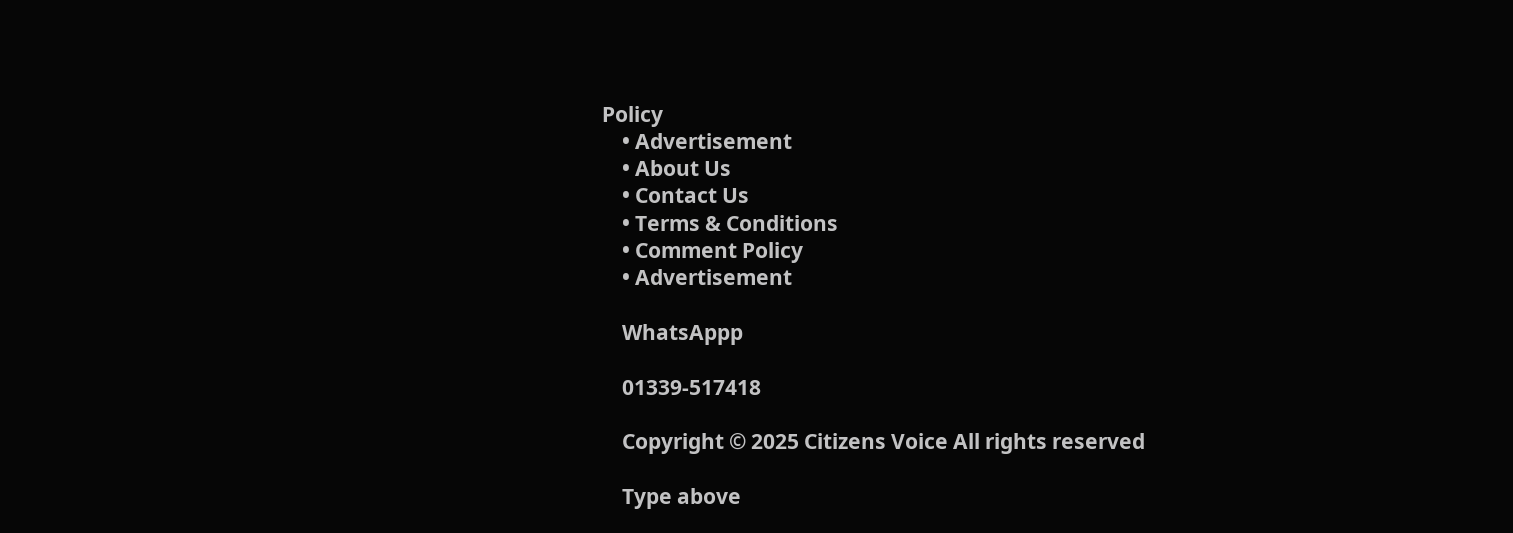Policy
    • Advertisement
    • About Us
    • Contact Us
    • Terms & Conditions
    • Comment Policy
    • Advertisement

    WhatsAppp

    01339-517418

    Copyright © 2025 Citizens Voice All rights reserved

    Type above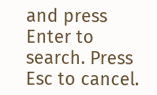and press Enter to search. Press Esc to cancel.